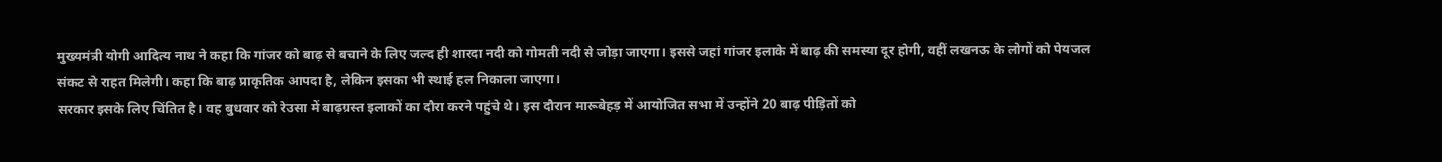मुख्यमंत्री योगी आदित्य नाथ ने कहा कि गांजर को बाढ़ से बचाने के लिए जल्द ही शारदा नदी को गोमती नदी से जोड़ा जाएगा। इससे जहां गांजर इलाके में बाढ़ की समस्या दूर होगी, वहीं लखनऊ के लोगों को पेयजल संकट से राहत मिलेगी। कहा कि बाढ़ प्राकृतिक आपदा है, लेकिन इसका भी स्थाई हल निकाला जाएगा।
सरकार इसके लिए चिंतित है। वह बुधवार को रेउसा में बाढ़ग्रस्त इलाकों का दौरा करने पहुंचे थे। इस दौरान मारूबेहड़ में आयोजित सभा में उन्होंने 20 बाढ़ पीड़ितों को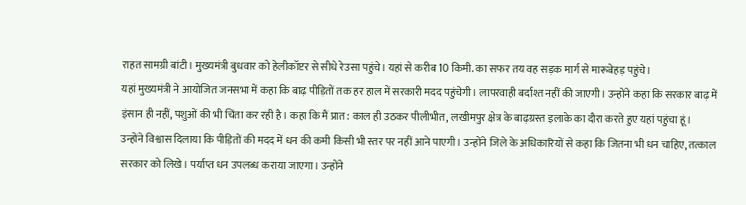राहत सामग्री बांटी। मुख्यमंत्री बुधवार को हेलीकॉप्टर से सीधे रेउसा पहुंचे। यहां से करीब 10 किमी. का सफर तय वह सड़क मार्ग से मारूबेहड़ पहुंचे।
यहां मुख्यमंत्री ने आयोजित जनसभा में कहा कि बाढ़ पीड़ितों तक हर हाल में सरकारी मदद पहुंचेगी। लापरवाही बर्दाश्त नहीं की जाएगी। उन्होंने कहा कि सरकार बाढ़ में इंसान ही नहीं, पशुओं की भी चिंता कर रही है। कहा कि मैं प्रात: काल ही उठकर पीलीभीत, लखीमपुर क्षेत्र के बाढ़ग्रस्त इलाके का दौरा करते हुए यहां पहुंचा हूं।
उन्होंने विश्वास दिलाया कि पीड़ितों की मदद में धन की कमी किसी भी स्तर पर नहीं आने पाएगी। उन्होंने जिले के अधिकारियों से कहा कि जितना भी धन चाहिए, तत्काल सरकार को लिखे। पर्याप्त धन उपलब्ध कराया जाएगा। उन्होंने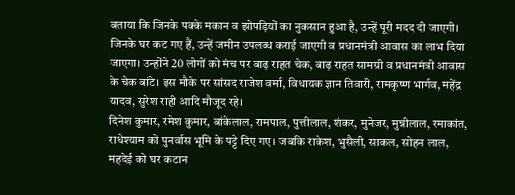बताया कि जिनके पक्के मकान व झोपड़ियों का नुकसान हुआ है, उन्हें पूरी मदद दी जाएगी।
जिनके घर कट गए हैं, उन्हें जमीन उपलब्ध कराई जाएगी व प्रधानमंत्री आवास का लाभ दिया जाएगा। उन्होंने 20 लोगों को मंच पर बाढ़ राहत चेक, बाढ़ राहत सामग्री व प्रधानमंत्री आवास के चेक बांटे। इस मौके पर सांसद राजेश वर्मा, विधायक ज्ञान तिवारी, रामकृष्ण भार्गव, महेंद्र यादव, सुरेश राही आदि मौजूद रहे।
दिनेश कुमार, रमेश कुमार, बांकेलाल, रामपाल, पुत्तीलाल, शंकर, मुनेजर, मुन्नीलाल, रमाकांत, राधेश्याम को पुनर्वास भूमि के पट्टे दिए गए। जबकि राकेश, भुसैली, साकल, सोहन लाल, महदेई को घर कटान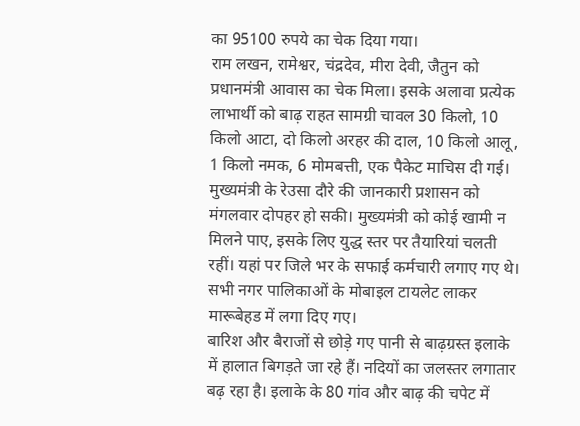का 95100 रुपये का चेक दिया गया।
राम लखन, रामेश्वर, चंद्रदेव, मीरा देवी, जैतुन को प्रधानमंत्री आवास का चेक मिला। इसके अलावा प्रत्येक लाभार्थी को बाढ़ राहत सामग्री चावल 30 किलो, 10 किलो आटा, दो किलो अरहर की दाल, 10 किलो आलू, 1 किलो नमक, 6 मोमबत्ती, एक पैकेट माचिस दी गई।
मुख्यमंत्री के रेउसा दौरे की जानकारी प्रशासन को मंगलवार दोपहर हो सकी। मुख्यमंत्री को कोई खामी न मिलने पाए, इसके लिए युद्ध स्तर पर तैयारियां चलती रहीं। यहां पर जिले भर के सफाई कर्मचारी लगाए गए थे। सभी नगर पालिकाओं के मोबाइल टायलेट लाकर मारूबेहड में लगा दिए गए।
बारिश और बैराजों से छोड़े गए पानी से बाढ़ग्रस्त इलाके में हालात बिगड़ते जा रहे हैं। नदियों का जलस्तर लगातार बढ़ रहा है। इलाके के 80 गांव और बाढ़ की चपेट में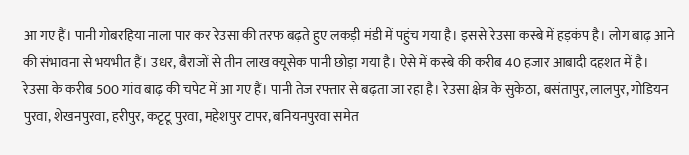आ गए हैं। पानी गोबरहिया नाला पार कर रेउसा की तरफ बढ़ते हुए लकड़ी मंडी में पहुंच गया है। इससे रेउसा कस्बे में हड़कंप है। लोग बाढ़ आने की संभावना से भयभीत हैं। उधर, बैराजों से तीन लाख क्यूसेक पानी छोड़ा गया है। ऐसे में कस्बे की करीब 40 हजार आबादी दहशत में है।
रेउसा के करीब 500 गांव बाढ़ की चपेट में आ गए हैं। पानी तेज रफ्तार से बढ़ता जा रहा है। रेउसा क्षेत्र के सुकेठा, बसंतापुर, लालपुर, गोडियन पुरवा, शेखनपुरवा, हरीपुर, कटृटू पुरवा, महेशपुर टापर, बनियनपुरवा समेत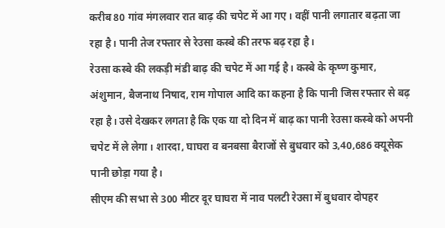करीब 80 गांव मंगलवार रात बाढ़ की चपेट में आ गए। वहीं पानी लगातार बढ़ता जा रहा है। पानी तेज रफ्तार से रेउसा कस्बे की तरफ बढ़ रहा है।
रेउसा कस्बे की लकड़ी मंडी बाढ़ की चपेट में आ गई है। कस्बे के कृष्ण कुमार, अंशुमान, बैजनाथ निषाद, राम गोपाल आदि का कहना है कि पानी जिस रफ्तार से बढ़ रहा है। उसे देखकर लगता है कि एक या दो दिन में बाढ़ का पानी रेउसा कस्बे को अपनी चपेट में ले लेगा। शारदा, घाघरा व बनबसा बैराजों से बुधवार को 3,40,686 क्यूसेक पानी छोड़ा गया है।
सीएम की सभा से 300 मीटर दूर घाघरा में नाव पलटी रेउसा में बुधवार दोपहर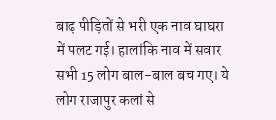बाढ़ पीड़ितों से भरी एक नाव घाघरा में पलट गई। हालांकि नाव में सवार सभी 15 लोग बाल-बाल बच गए। ये लोग राजापुर कलां से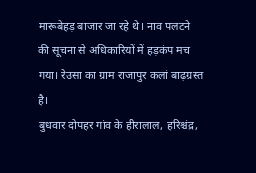मारूबेहड़ बाजार जा रहे थे। नाव पलटने की सूचना से अधिकारियों में हड़कंप मच गया। रेउसा का ग्राम राजापुर कलां बाढ़ग्रस्त है।
बुधवार दोपहर गांव के हीरालाल, हरिश्चंद्र,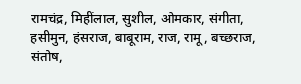रामचंद्र, मिहींलाल, सुशील, ओमकार, संगीता, हसीमुन, हंसराज, बाबूराम, राज, रामू, बच्छराज, संतोष,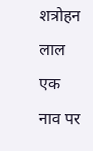शत्रोहन लाल एक नाव पर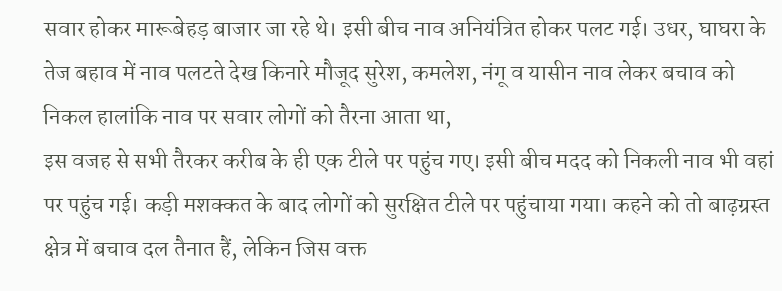सवार होकर मारूबेहड़ बाजार जा रहे थे। इसी बीच नाव अनियंत्रित होकर पलट गई। उधर, घाघरा के तेज बहाव में नाव पलटते देख किनारे मौजूद सुरेश, कमलेश, नंगू व यासीन नाव लेकर बचाव को निकल हालांकि नाव पर सवार लोगों को तैरना आता था,
इस वजह से सभी तैरकर करीब के ही एक टीले पर पहुंच गए। इसी बीच मदद को निकली नाव भी वहां पर पहुंच गई। कड़ी मशक्कत के बाद लोगों को सुरक्षित टीले पर पहुंचाया गया। कहने को तो बाढ़ग्रस्त क्षेत्र में बचाव दल तैनात हैं, लेकिन जिस वक्त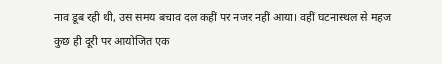नाव डूब रही थी, उस समय बचाव दल कहीं पर नजर नहीं आया। वहीं घटनास्थल से महज कुछ ही दूरी पर आयोजित एक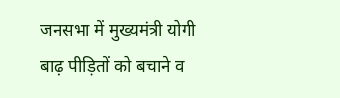जनसभा में मुख्यमंत्री योगी बाढ़ पीड़ितों को बचाने व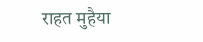राहत मुहैया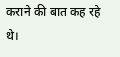कराने की बात कह रहे थे।